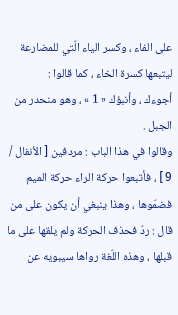على الفاء ، وكسر الياء الّتي للمضارعة ليتبعها كسرة الخاء ، كما قالوا :
أجوءك ، وأنبؤك « 1 » ، وهو منحدر من الجبل .
وقالوا في هذا الباب : مردفين [ الأنفال / 9 ] ، فأتبعوا حركة الراء حركة الميم فضمّوها ، وهذا ينبغي أن يكون على من قال : ردّ فحذف الحركة ولم يلقها على ما قبلها ، وهذه اللّغة رواها سيبويه عن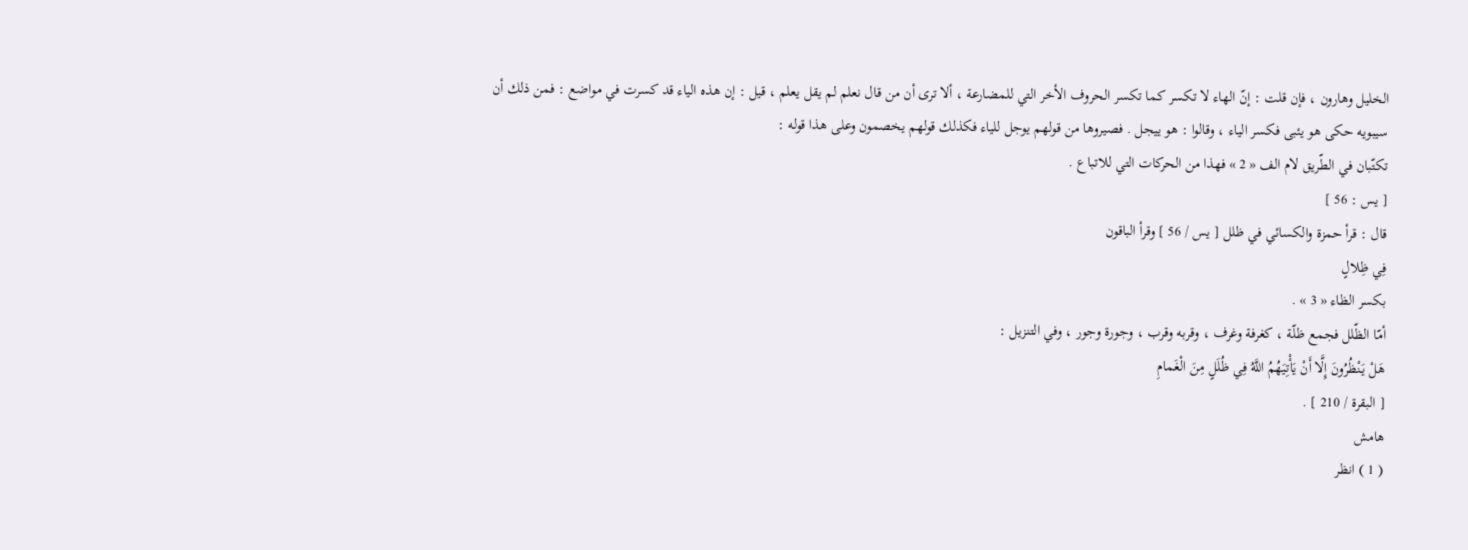الخليل وهارون ، فإن قلت : إنّ الهاء لا تكسر كما تكسر الحروف الأخر التي للمضارعة ، ألا ترى أن من قال نعلم لم يقل يعلم ، قيل : إن هذه الياء قد كسرت في مواضع : فمن ذلك أن سيبويه حكى هو يئبى فكسر الياء ، وقالوا : هو ييجل . فصيروها من قولهم يوجل للياء فكذلك قولهم يخصمون وعلى هذا قوله :
تكتّبان في الطّريق لام الف « 2 » فهذا من الحركات التي للاتباع .
[ يس : 56 ]
قال : قرأ حمزة والكسائي في ظلل [ يس / 56 ] وقرأ الباقون
فِي ظِلالٍ
بكسر الظاء « 3 » .
أمّا الظّلل فجمع ظلّة ، كغرفة وغرف ، وقربه وقرب ، وجورة وجور ، وفي التنزيل :
هَلْ يَنْظُرُونَ إِلَّا أَنْ يَأْتِيَهُمُ اللَّهُ فِي ظُلَلٍ مِنَ الْغَمامِ
[ البقرة / 210 ] .
هامش
( 1 ) انظر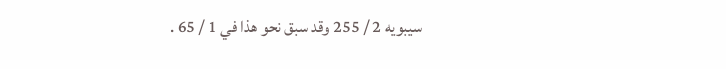سيبويه 2 / 255 وقد سبق نحو هذا في 1 / 65 .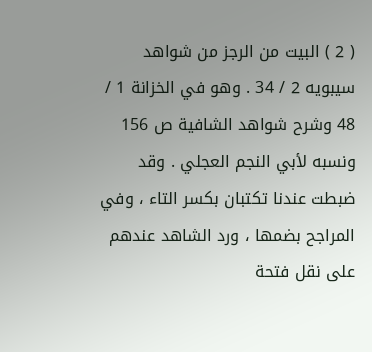( 2 ) البيت من الرجز من شواهد سيبويه 2 / 34 . وهو في الخزانة 1 / 48 وشرح شواهد الشافية ص 156 ونسبه لأبي النجم العجلي . وقد ضبطت عندنا تكتبان بكسر التاء ، وفي المراجح بضمها ، ورد الشاهد عندهم على نقل فتحة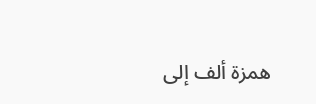همزة ألف إلى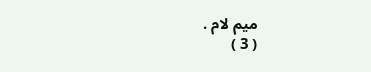ميم لام .
( 3 )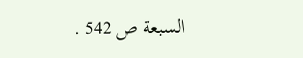السبعة ص 542 .